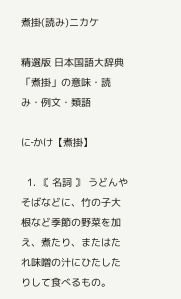煮掛(読み)ニカケ

精選版 日本国語大辞典 「煮掛」の意味・読み・例文・類語

に‐かけ【煮掛】

  1. 〘 名詞 〙 うどんやそばなどに、竹の子大根など季節の野菜を加え、煮たり、またはたれ味噌の汁にひたしたりして食べるもの。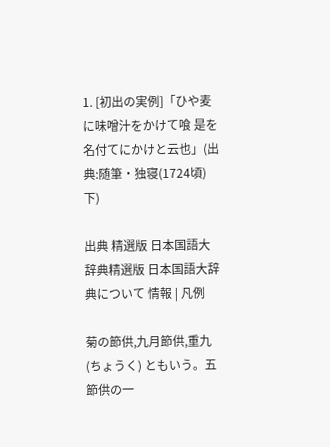1. [初出の実例]「ひや麦に味噌汁をかけて喰 是を名付てにかけと云也」(出典:随筆・独寝(1724頃)下)

出典 精選版 日本国語大辞典精選版 日本国語大辞典について 情報 | 凡例

菊の節供,九月節供,重九 (ちょうく) ともいう。五節供の一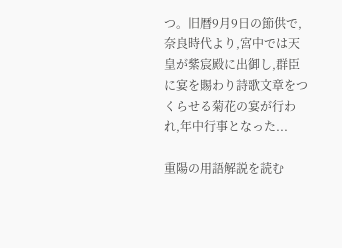つ。旧暦9月9日の節供で,奈良時代より,宮中では天皇が紫宸殿に出御し,群臣に宴を賜わり詩歌文章をつくらせる菊花の宴が行われ,年中行事となった...

重陽の用語解説を読む